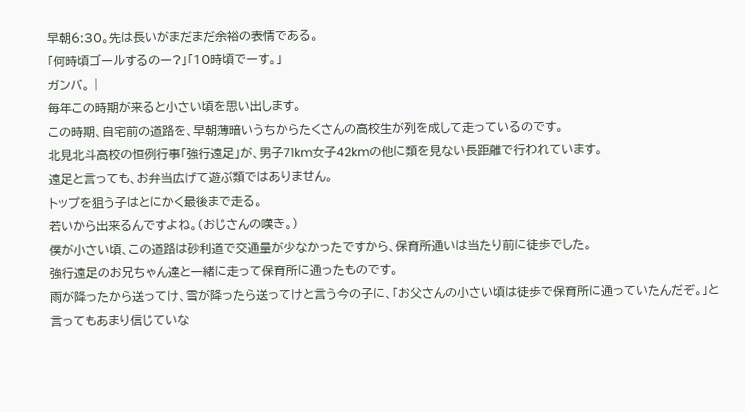早朝6:30。先は長いがまだまだ余裕の表情である。
「何時頃ゴールするのー?」「10時頃でーす。」
ガンバ。 |
毎年この時期が来ると小さい頃を思い出します。
この時期、自宅前の道路を、早朝薄暗いうちからたくさんの高校生が列を成して走っているのです。
北見北斗高校の恒例行事「強行遠足」が、男子71km女子42kmの他に類を見ない長距離で行われています。
遠足と言っても、お弁当広げて遊ぶ類ではありません。
トップを狙う子はとにかく最後まで走る。
若いから出来るんですよね。(おじさんの嘆き。)
僕が小さい頃、この道路は砂利道で交通量が少なかったですから、保育所通いは当たり前に徒歩でした。
強行遠足のお兄ちゃん達と一緒に走って保育所に通ったものです。
雨が降ったから送ってけ、雪が降ったら送ってけと言う今の子に、「お父さんの小さい頃は徒歩で保育所に通っていたんだぞ。」と言ってもあまり信じていな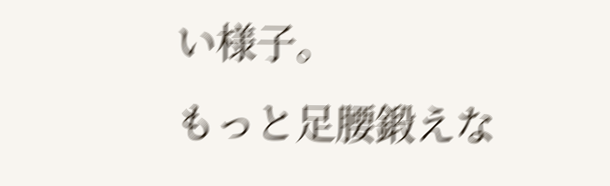い様子。
もっと足腰鍛えな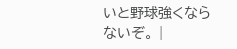いと野球強くならないぞ。 |